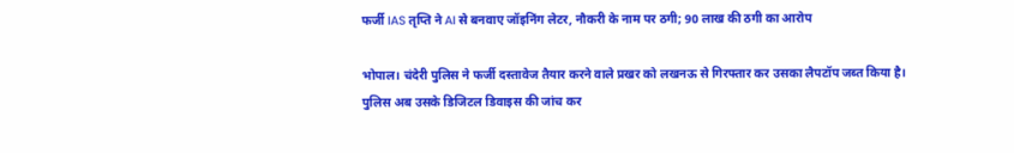फर्जी IAS तृप्ति ने AI से बनवाए जॉइनिंग लेटर, नौकरी के नाम पर ठगी; 90 लाख की ठगी का आरोप

भोपाल। चंदेरी पुलिस ने फर्जी दस्तावेज तैयार करने वाले प्रखर को लखनऊ से गिरफ्तार कर उसका लैपटॉप जब्त किया है। पुलिस अब उसके डिजिटल डिवाइस की जांच कर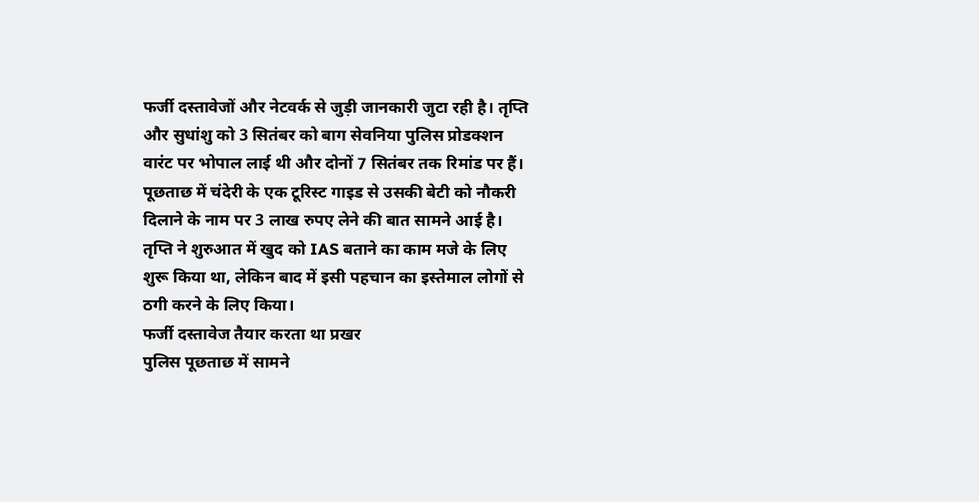फर्जी दस्तावेजों और नेटवर्क से जुड़ी जानकारी जुटा रही है। तृप्ति और सुधांशु को 3 सितंबर को बाग सेवनिया पुलिस प्रोडक्शन वारंट पर भोपाल लाई थी और दोनों 7 सितंबर तक रिमांड पर हैं। पूछताछ में चंदेरी के एक टूरिस्ट गाइड से उसकी बेटी को नौकरी दिलाने के नाम पर 3 लाख रुपए लेने की बात सामने आई है। तृप्ति ने शुरुआत में खुद को IAS बताने का काम मजे के लिए शुरू किया था, लेकिन बाद में इसी पहचान का इस्तेमाल लोगों से ठगी करने के लिए किया।
फर्जी दस्तावेज तैयार करता था प्रखर
पुलिस पूछताछ में सामने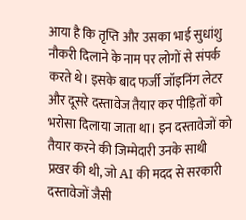आया है कि तृप्ति और उसका भाई सुधांशु नौकरी दिलाने के नाम पर लोगों से संपर्क करते थे। इसके बाद फर्जी जॉइनिंग लेटर और दूसरे दस्तावेज तैयार कर पीड़ितों को भरोसा दिलाया जाता था। इन दस्तावेजों को तैयार करने की जिम्मेदारी उनके साथी प्रखर की थी, जो AI की मदद से सरकारी दस्तावेजों जैसी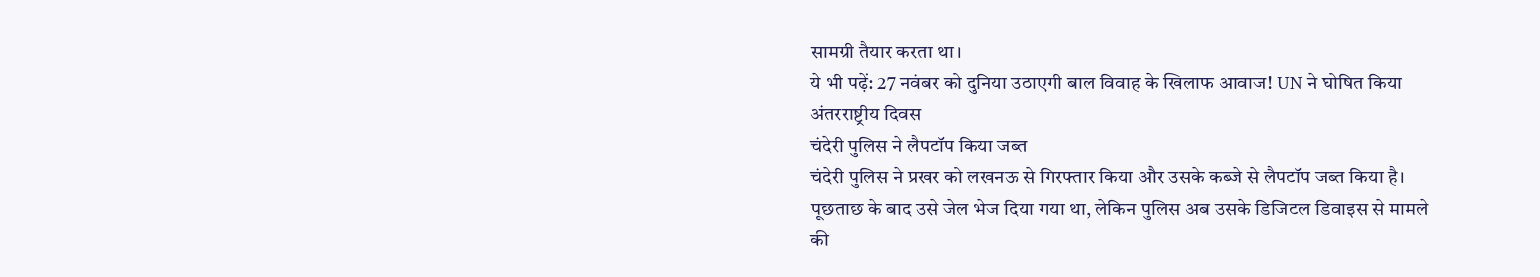सामग्री तैयार करता था।
ये भी पढ़ें: 27 नवंबर को दुनिया उठाएगी बाल विवाह के खिलाफ आवाज! UN ने घोषित किया अंतरराष्ट्रीय दिवस
चंदेरी पुलिस ने लैपटॉप किया जब्त
चंदेरी पुलिस ने प्रखर को लखनऊ से गिरफ्तार किया और उसके कब्जे से लैपटॉप जब्त किया है। पूछताछ के बाद उसे जेल भेज दिया गया था, लेकिन पुलिस अब उसके डिजिटल डिवाइस से मामले की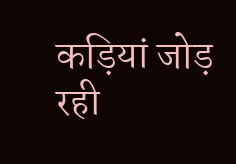कड़ियां जोड़ रही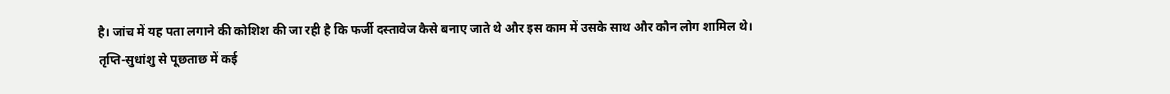है। जांच में यह पता लगाने की कोशिश की जा रही है कि फर्जी दस्तावेज कैसे बनाए जाते थे और इस काम में उसके साथ और कौन लोग शामिल थे।
तृप्ति-सुधांशु से पूछताछ में कई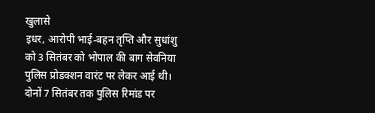खुलासे
इधर, आरोपी भाई-बहन तृप्ति और सुधांशु को 3 सितंबर को भोपाल की बाग सेवनिया पुलिस प्रोडक्शन वारंट पर लेकर आई थी। दोनों 7 सितंबर तक पुलिस रिमांड पर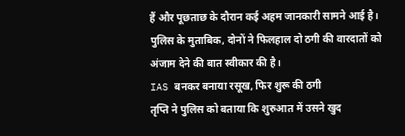हैं और पूछताछ के दौरान कई अहम जानकारी सामने आई है। पुलिस के मुताबिक, दोनों ने फिलहाल दो ठगी की वारदातों को अंजाम देने की बात स्वीकार की है।
IAS बनकर बनाया रसूख, फिर शुरू की ठगी
तृप्ति ने पुलिस को बताया कि शुरुआत में उसने खुद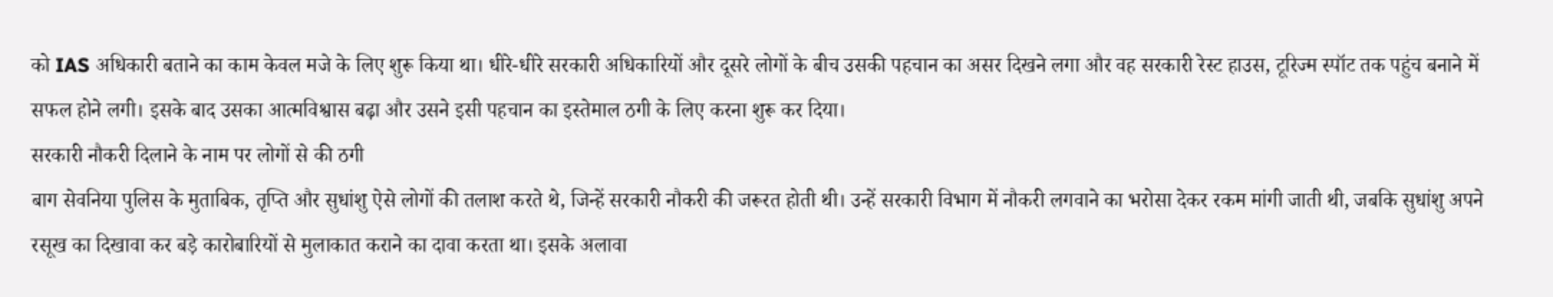को IAS अधिकारी बताने का काम केवल मजे के लिए शुरू किया था। धीरे-धीरे सरकारी अधिकारियों और दूसरे लोगों के बीच उसकी पहचान का असर दिखने लगा और वह सरकारी रेस्ट हाउस, टूरिज्म स्पॉट तक पहुंच बनाने में सफल होने लगी। इसके बाद उसका आत्मविश्वास बढ़ा और उसने इसी पहचान का इस्तेमाल ठगी के लिए करना शुरू कर दिया।
सरकारी नौकरी दिलाने के नाम पर लोगों से की ठगी
बाग सेवनिया पुलिस के मुताबिक, तृप्ति और सुधांशु ऐसे लोगों की तलाश करते थे, जिन्हें सरकारी नौकरी की जरूरत होती थी। उन्हें सरकारी विभाग में नौकरी लगवाने का भरोसा देकर रकम मांगी जाती थी, जबकि सुधांशु अपने रसूख का दिखावा कर बड़े कारोबारियों से मुलाकात कराने का दावा करता था। इसके अलावा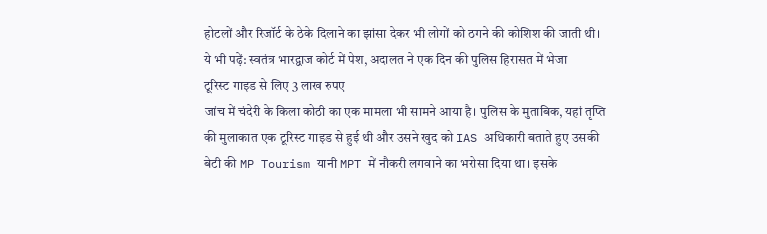होटलों और रिजॉर्ट के ठेके दिलाने का झांसा देकर भी लोगों को ठगने की कोशिश की जाती थी।
ये भी पढ़ें: स्वतंत्र भारद्वाज कोर्ट में पेश, अदालत ने एक दिन की पुलिस हिरासत में भेजा
टूरिस्ट गाइड से लिए 3 लाख रुपए
जांच में चंदेरी के किला कोठी का एक मामला भी सामने आया है। पुलिस के मुताबिक, यहां तृप्ति की मुलाकात एक टूरिस्ट गाइड से हुई थी और उसने खुद को IAS अधिकारी बताते हुए उसकी बेटी की MP Tourism यानी MPT में नौकरी लगवाने का भरोसा दिया था। इसके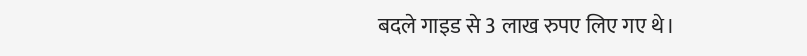बदले गाइड से 3 लाख रुपए लिए गए थे।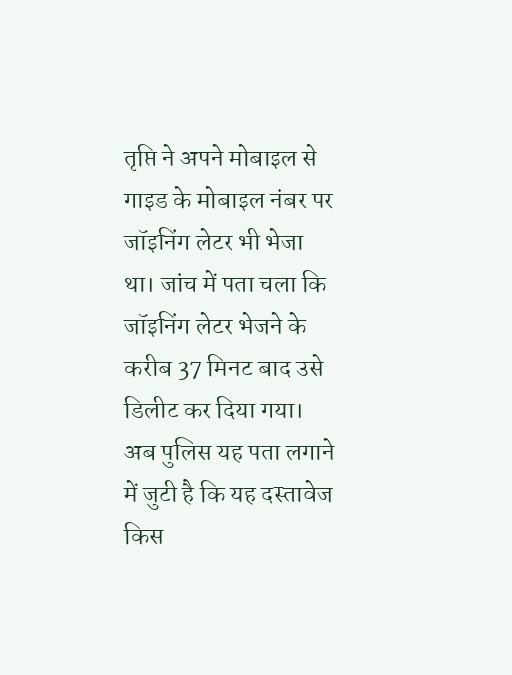तृप्ति ने अपने मोबाइल से गाइड के मोबाइल नंबर पर जॉइनिंग लेटर भी भेजा था। जांच में पता चला कि जॉइनिंग लेटर भेजने के करीब 37 मिनट बाद उसे डिलीट कर दिया गया। अब पुलिस यह पता लगाने में जुटी है कि यह दस्तावेज किस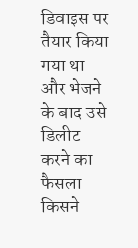डिवाइस पर तैयार किया गया था और भेजने के बाद उसे डिलीट करने का फैसला किसने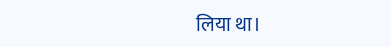लिया था।